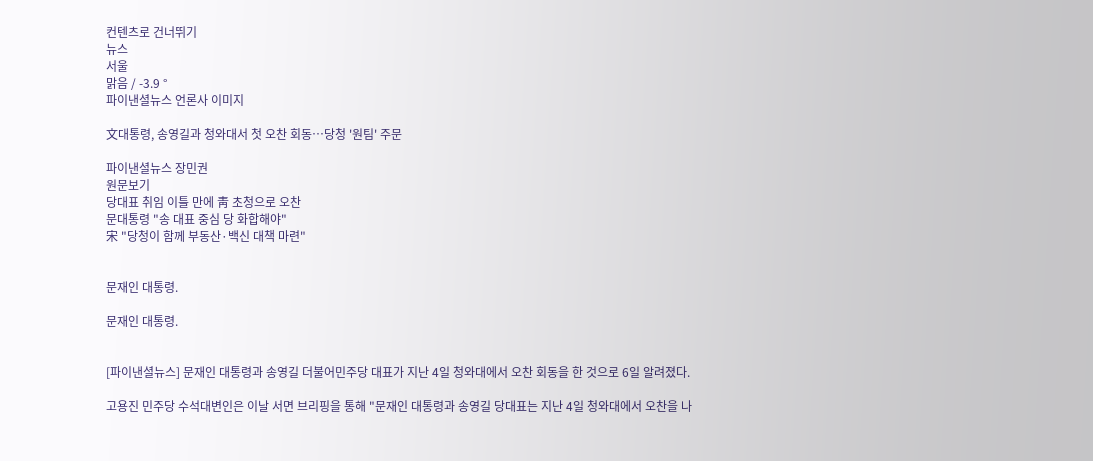컨텐츠로 건너뛰기
뉴스
서울
맑음 / -3.9 °
파이낸셜뉴스 언론사 이미지

文대통령, 송영길과 청와대서 첫 오찬 회동…당청 '원팀' 주문

파이낸셜뉴스 장민권
원문보기
당대표 취임 이틀 만에 靑 초청으로 오찬
문대통령 "송 대표 중심 당 화합해야"
宋 "당청이 함께 부동산·백신 대책 마련"


문재인 대통령.

문재인 대통령.


[파이낸셜뉴스] 문재인 대통령과 송영길 더불어민주당 대표가 지난 4일 청와대에서 오찬 회동을 한 것으로 6일 알려졌다.

고용진 민주당 수석대변인은 이날 서면 브리핑을 통해 "문재인 대통령과 송영길 당대표는 지난 4일 청와대에서 오찬을 나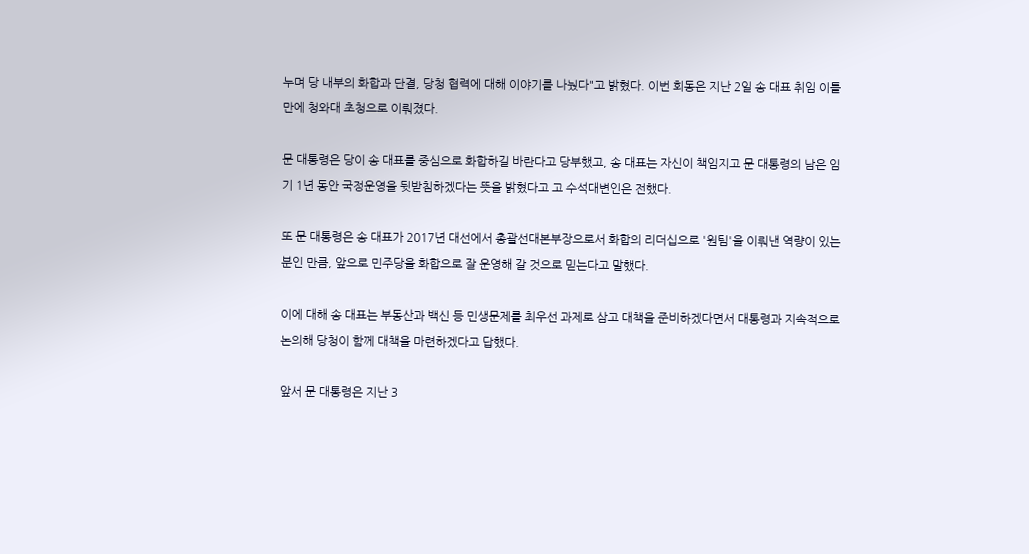누며 당 내부의 화합과 단결, 당청 협력에 대해 이야기를 나눴다"고 밝혔다. 이번 회동은 지난 2일 송 대표 취임 이틀 만에 청와대 초청으로 이뤄졌다.

문 대통령은 당이 송 대표를 중심으로 화합하길 바란다고 당부했고, 송 대표는 자신이 책임지고 문 대통령의 남은 임기 1년 동안 국정운영을 뒷받침하겠다는 뜻을 밝혔다고 고 수석대변인은 전했다.

또 문 대통령은 송 대표가 2017년 대선에서 총괄선대본부장으로서 화합의 리더십으로 '원팀'을 이뤄낸 역량이 있는 분인 만큼, 앞으로 민주당을 화합으로 잘 운영해 갈 것으로 믿는다고 말했다.

이에 대해 송 대표는 부동산과 백신 등 민생문제를 최우선 과제로 삼고 대책을 준비하겠다면서 대통령과 지속적으로 논의해 당청이 함께 대책을 마련하겠다고 답했다.

앞서 문 대통령은 지난 3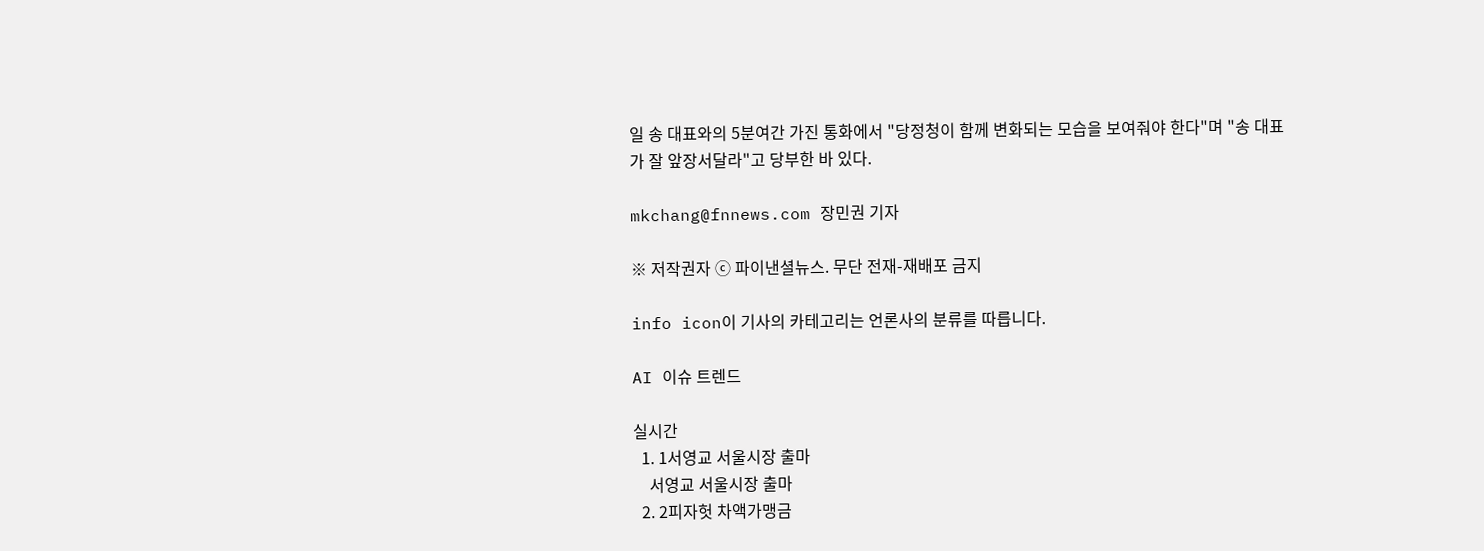일 송 대표와의 5분여간 가진 통화에서 "당정청이 함께 변화되는 모습을 보여줘야 한다"며 "송 대표가 잘 앞장서달라"고 당부한 바 있다.

mkchang@fnnews.com 장민권 기자

※ 저작권자 ⓒ 파이낸셜뉴스. 무단 전재-재배포 금지

info icon이 기사의 카테고리는 언론사의 분류를 따릅니다.

AI 이슈 트렌드

실시간
  1. 1서영교 서울시장 출마
    서영교 서울시장 출마
  2. 2피자헛 차액가맹금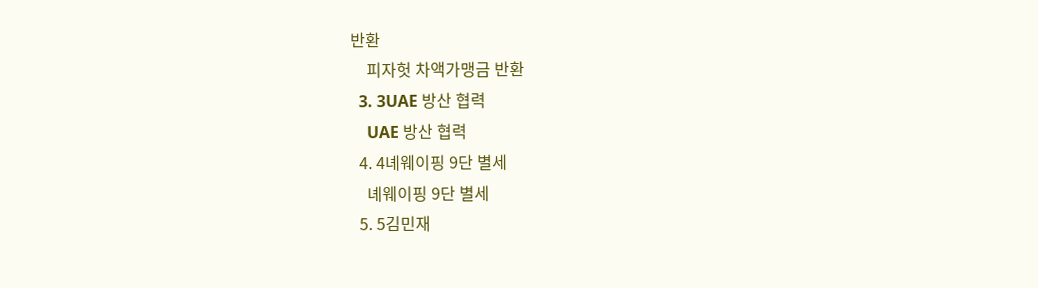반환
    피자헛 차액가맹금 반환
  3. 3UAE 방산 협력
    UAE 방산 협력
  4. 4녜웨이핑 9단 별세
    녜웨이핑 9단 별세
  5. 5김민재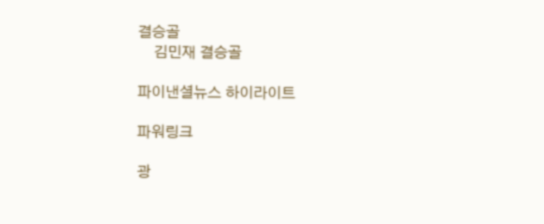결승골
    김민재 결승골

파이낸셜뉴스 하이라이트

파워링크

광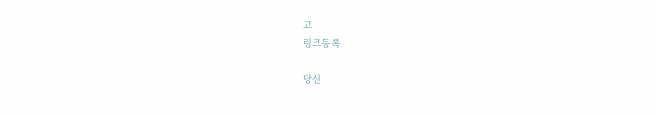고
링크등록

당신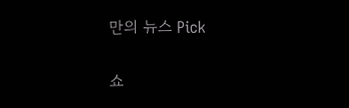만의 뉴스 Pick

쇼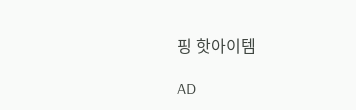핑 핫아이템

AD